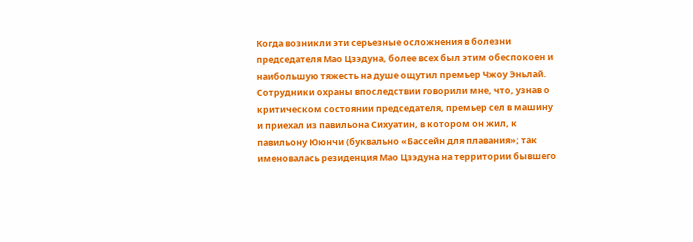Когда возникли эти серьезные осложнения в болезни председателя Мао Цзэдуна, более всех был этим обеспокоен и наибольшую тяжесть на душе ощутил премьер Чжоу Эньлай. Сотрудники охраны впоследствии говорили мне, что, узнав о критическом состоянии председателя, премьер сел в машину и приехал из павильона Сихуатин, в котором он жил, к павильону Ююнчи (буквально «Бассейн для плавания»; так именовалась резиденция Мао Цзэдуна на территории бывшего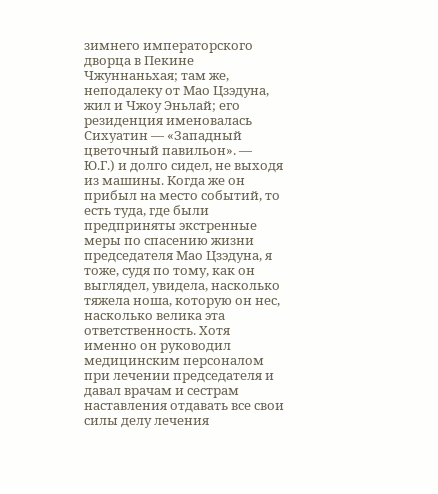зимнего императорского дворца в Пекине Чжуннаньхая; там же, неподалеку от Мао Цзэдуна, жил и Чжоу Эньлай; его резиденция именовалась Сихуатин — «Западный цветочный павильон». — Ю.Г.) и долго сидел, не выходя из машины. Когда же он прибыл на место событий, то есть туда, где были предприняты экстренные меры по спасению жизни председателя Мао Цзэдуна, я тоже, судя по тому, как он выглядел, увидела, насколько тяжела ноша, которую он нес, насколько велика эта ответственность. Хотя именно он руководил медицинским персоналом при лечении председателя и давал врачам и сестрам наставления отдавать все свои силы делу лечения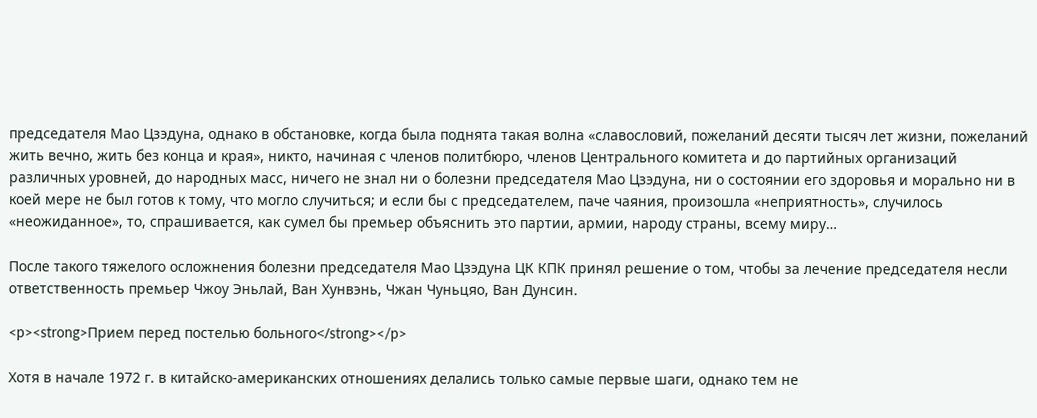председателя Мао Цзэдуна, однако в обстановке, когда была поднята такая волна «славословий, пожеланий десяти тысяч лет жизни, пожеланий жить вечно, жить без конца и края», никто, начиная с членов политбюро, членов Центрального комитета и до партийных организаций различных уровней, до народных масс, ничего не знал ни о болезни председателя Мао Цзэдуна, ни о состоянии его здоровья и морально ни в коей мере не был готов к тому, что могло случиться; и если бы с председателем, паче чаяния, произошла «неприятность», случилось «неожиданное», то, спрашивается, как сумел бы премьер объяснить это партии, армии, народу страны, всему миру…

После такого тяжелого осложнения болезни председателя Мао Цзэдуна ЦК КПК принял решение о том, чтобы за лечение председателя несли ответственность премьер Чжоу Эньлай, Ван Хунвэнь, Чжан Чуньцяо, Ван Дунсин.

<p><strong>Прием перед постелью больного</strong></p>

Хотя в начале 1972 г. в китайско-американских отношениях делались только самые первые шаги, однако тем не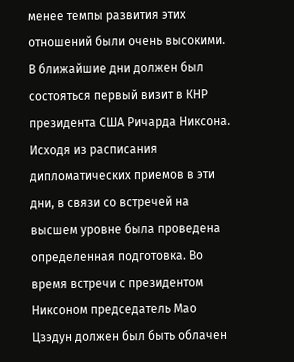менее темпы развития этих отношений были очень высокими. В ближайшие дни должен был состояться первый визит в КНР президента США Ричарда Никсона. Исходя из расписания дипломатических приемов в эти дни, в связи со встречей на высшем уровне была проведена определенная подготовка. Во время встречи с президентом Никсоном председатель Мао Цзэдун должен был быть облачен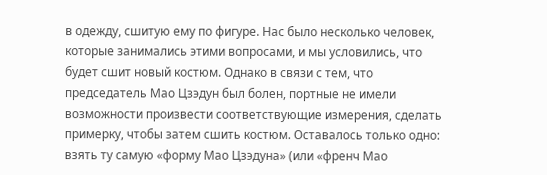в одежду, сшитую ему по фигуре. Нас было несколько человек, которые занимались этими вопросами, и мы условились, что будет сшит новый костюм. Однако в связи с тем, что председатель Мао Цзэдун был болен, портные не имели возможности произвести соответствующие измерения, сделать примерку, чтобы затем сшить костюм. Оставалось только одно: взять ту самую «форму Мао Цзэдуна» (или «френч Мао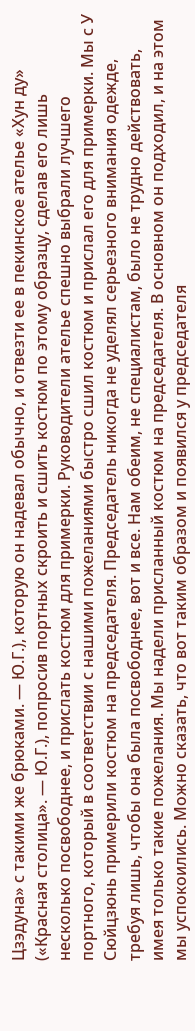Цзэдуна» с такими же брюками. — Ю.Г.), которую он надевал обычно, и отвезти ее в пекинское ателье «Хун ду» («Красная столица». — Ю.Г.), попросив портных скроить и сшить костюм по этому образцу, сделав его лишь несколько посвободнее, и прислать костюм для примерки. Руководители ателье спешно выбрали лучшего портного, который в соответствии с нашими пожеланиями быстро сшил костюм и прислал его для примерки. Мы с У Сюйцзюнь примерили костюм на председателя. Председатель никогда не уделял серьезного внимания одежде, требуя лишь, чтобы она была посвободнее, вот и все. Нам обеим, не специалистам, было не трудно действовать, имея только такие пожелания. Мы надели присланный костюм на председателя. В основном он подходил, и на этом мы успокоились. Можно сказать, что вот таким образом и появился у председателя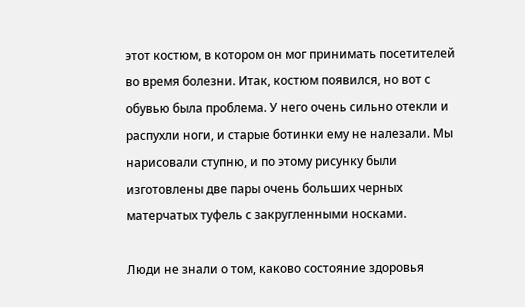этот костюм, в котором он мог принимать посетителей во время болезни. Итак, костюм появился, но вот с обувью была проблема. У него очень сильно отекли и распухли ноги, и старые ботинки ему не налезали. Мы нарисовали ступню, и по этому рисунку были изготовлены две пары очень больших черных матерчатых туфель с закругленными носками.

Люди не знали о том, каково состояние здоровья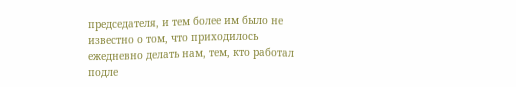председателя, и тем более им было не известно о том, что приходилось ежедневно делать нам, тем, кто работал подле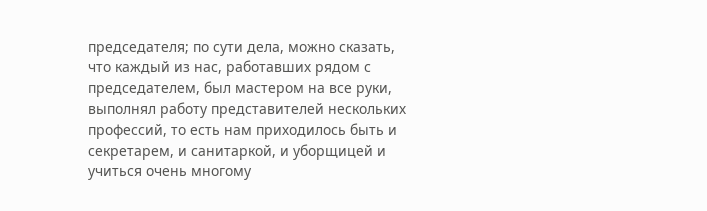председателя; по сути дела, можно сказать, что каждый из нас, работавших рядом с председателем, был мастером на все руки, выполнял работу представителей нескольких профессий, то есть нам приходилось быть и секретарем, и санитаркой, и уборщицей и учиться очень многому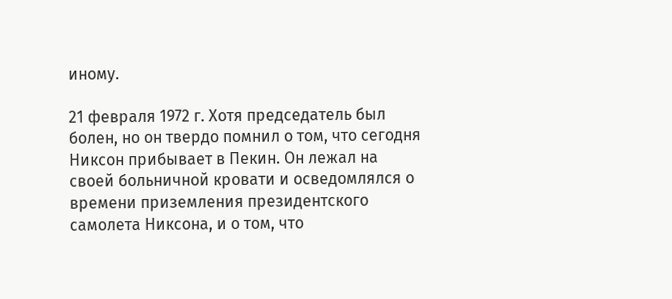иному.

21 февраля 1972 г. Хотя председатель был болен, но он твердо помнил о том, что сегодня Никсон прибывает в Пекин. Он лежал на своей больничной кровати и осведомлялся о времени приземления президентского самолета Никсона, и о том, что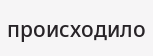происходило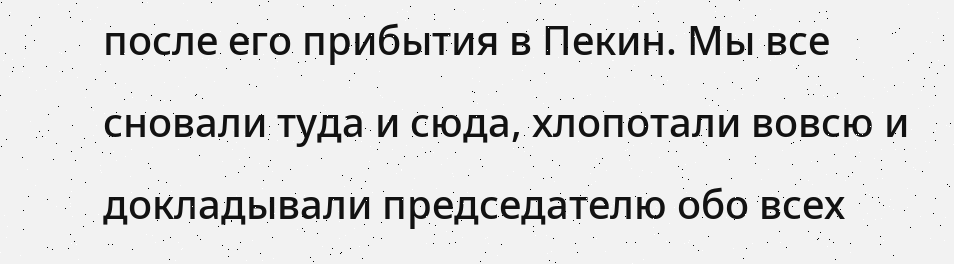после его прибытия в Пекин. Мы все сновали туда и сюда, хлопотали вовсю и докладывали председателю обо всех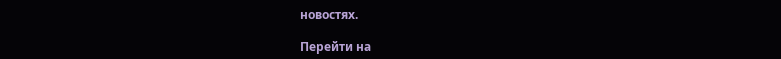новостях.

Перейти на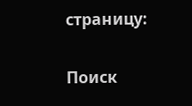страницу:

Поиск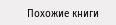Похожие книги